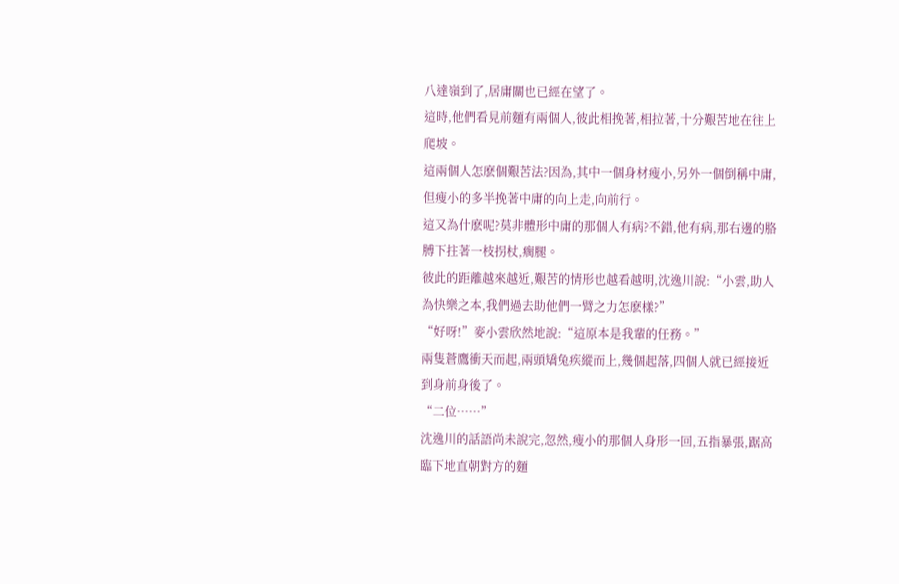八達嶺到了,居庸關也已經在望了。
這時,他們看見前麵有兩個人,彼此相挽著,相拉著,十分艱苦地在往上爬坡。
這兩個人怎麽個艱苦法?因為,其中一個身材瘦小,另外一個倒稱中庸,但瘦小的多半挽著中庸的向上走,向前行。
這又為什麽呢?莫非體形中庸的那個人有病?不錯,他有病,那右邊的胳膊下拄著一枝拐杖,瘸腿。
彼此的距離越來越近,艱苦的情形也越看越明,沈逸川說:“小雲,助人為快樂之本,我們過去助他們一臂之力怎麽樣?”
“好呀!”麥小雲欣然地說:“這原本是我輩的任務。”
兩隻蒼鷹衝天而起,兩頭矯兔疾縱而上,幾個起落,四個人就已經接近到身前身後了。
“二位……”
沈逸川的話語尚未說完,忽然,瘦小的那個人身形一回,五指暴張,踞高臨下地直朝對方的麵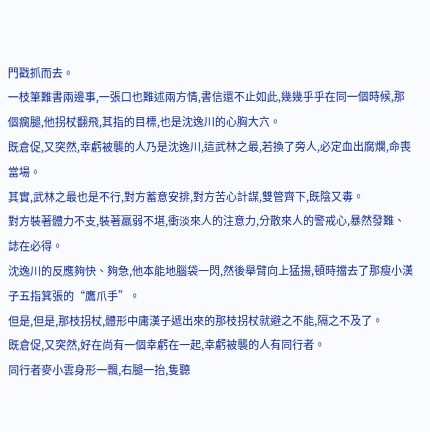門戳抓而去。
一枝筆難書兩邊事,一張口也難述兩方情,書信還不止如此,幾幾乎乎在同一個時候,那個瘸腿,他拐杖翻飛,其指的目標,也是沈逸川的心胸大穴。
既倉促,又突然,幸虧被襲的人乃是沈逸川,這武林之最,若換了旁人,必定血出腐爛,命喪當場。
其實,武林之最也是不行,對方蓄意安排,對方苦心計謀,雙管齊下,既陰又毒。
對方裝著體力不支,裝著羸弱不堪,衝淡來人的注意力,分散來人的警戒心,暴然發難、誌在必得。
沈逸川的反應夠快、夠急,他本能地腦袋一閃,然後舉臂向上猛揚,頓時擋去了那瘦小漢子五指箕張的“鷹爪手”。
但是,但是,那枝拐杖,體形中庸漢子遞出來的那枝拐杖就避之不能,隔之不及了。
既倉促,又突然,好在尚有一個幸虧在一起,幸虧被襲的人有同行者。
同行者麥小雲身形一飄,右腿一抬,隻聽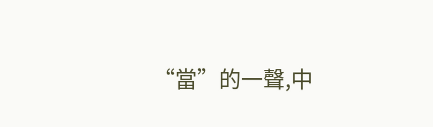“當”的一聲,中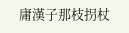庸漢子那枝拐杖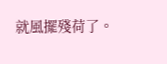就風擺殘荷了。